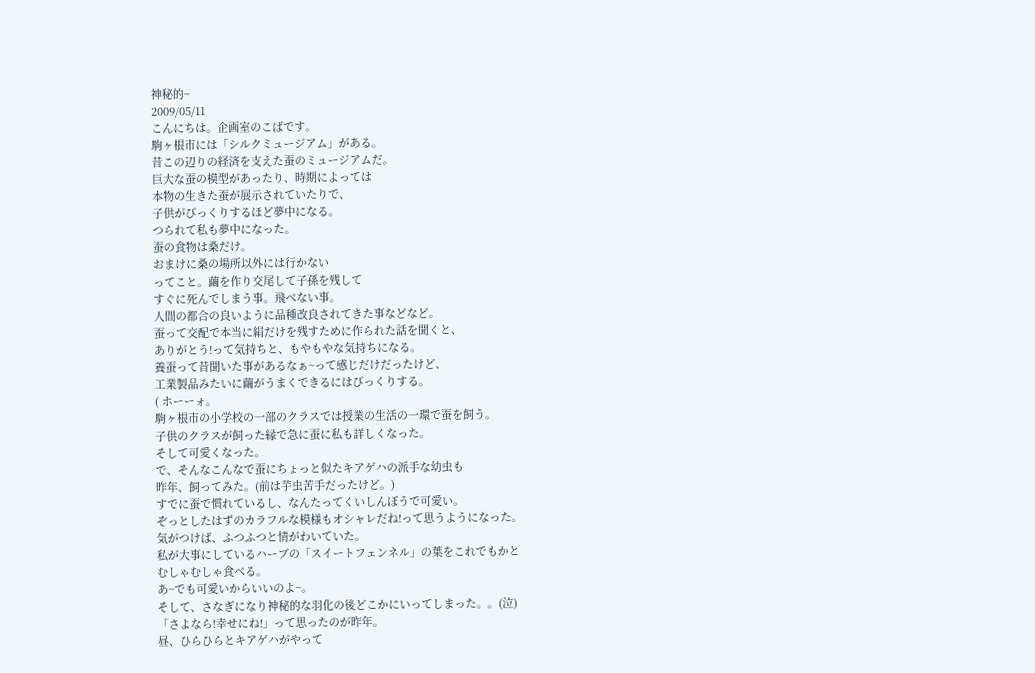神秘的~
2009/05/11
こんにちは。企画室のこばです。
駒ヶ根市には「シルクミュージアム」がある。
昔この辺りの経済を支えた蚕のミュージアムだ。
巨大な蚕の模型があったり、時期によっては
本物の生きた蚕が展示されていたりで、
子供がびっくりするほど夢中になる。
つられて私も夢中になった。
蚕の食物は桑だけ。
おまけに桑の場所以外には行かない
ってこと。繭を作り交尾して子孫を残して
すぐに死んでしまう事。飛べない事。
人間の都合の良いように品種改良されてきた事などなど。
蚕って交配で本当に絹だけを残すために作られた話を聞くと、
ありがとう!って気持ちと、もやもやな気持ちになる。
養蚕って昔聞いた事があるなぁ~って感じだけだったけど、
工業製品みたいに繭がうまくできるにはびっくりする。
( ホーーォ。
駒ヶ根市の小学校の一部のクラスでは授業の生活の一環で蚕を飼う。
子供のクラスが飼った縁で急に蚕に私も詳しくなった。
そして可愛くなった。
で、そんなこんなで蚕にちょっと似たキアゲハの派手な幼虫も
昨年、飼ってみた。(前は芋虫苦手だったけど。)
すでに蚕で慣れているし、なんたってくいしんぼうで可愛い。
ぞっとしたはずのカラフルな模様もオシャレだね!って思うようになった。
気がつけば、ふつふつと情がわいていた。
私が大事にしているハーブの「スイートフェンネル」の葉をこれでもかと
むしゃむしゃ食べる。
あ~でも可愛いからいいのよ~。
そして、さなぎになり神秘的な羽化の後どこかにいってしまった。。(泣)
「さよなら!幸せにね!」って思ったのが昨年。
昼、ひらひらとキアゲハがやって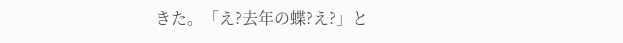きた。「え?去年の蝶?え?」と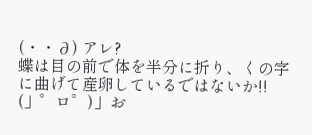(・・∂) アレ?
蝶は目の前で体を半分に折り、くの字に曲げて産卵しているではないか!!
(」゜ロ゜)」お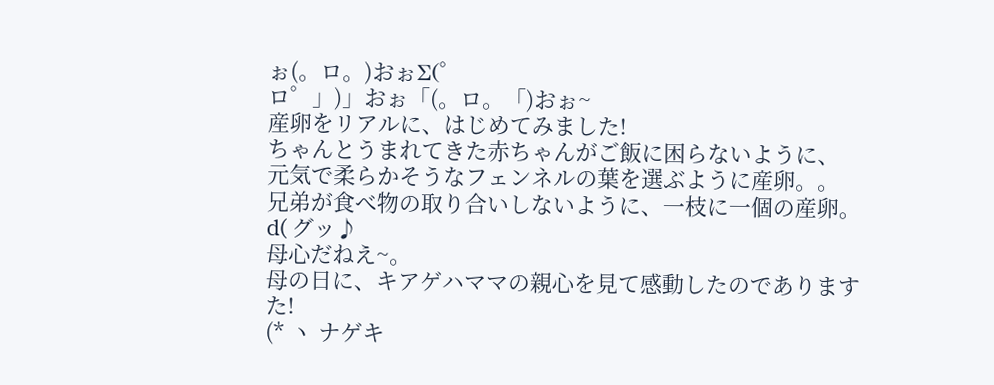ぉ(。ロ。)おぉΣ(゜
ロ゜」)」おぉ「(。ロ。「)おぉ~
産卵をリアルに、はじめてみました!
ちゃんとうまれてきた赤ちゃんがご飯に困らないように、
元気で柔らかそうなフェンネルの葉を選ぶように産卵。。
兄弟が食べ物の取り合いしないように、一枝に一個の産卵。
d( グッ♪
母心だねえ~。
母の日に、キアゲハママの親心を見て感動したのでありますた!
(* ヽ ナゲキ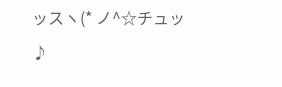ッスヽ(* ノ^☆チュッ♪